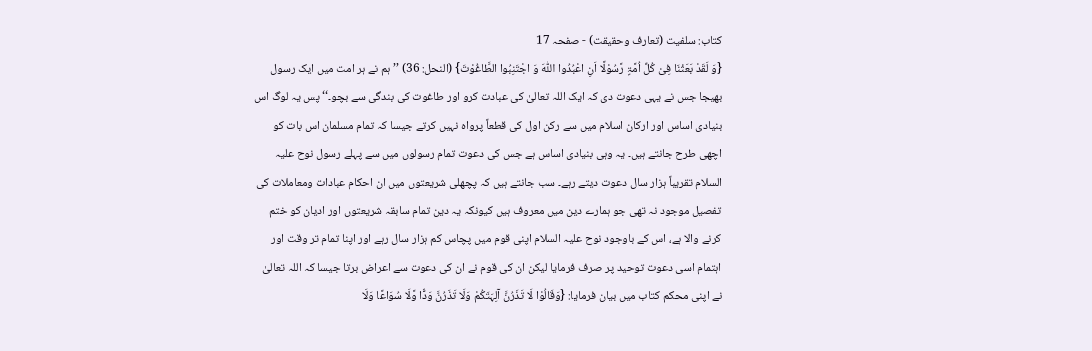کتاب: سلفیت (تعارف وحقیقت) - صفحہ 17
{وَ لَقَدْ بَعَثْنَا فِیْ کُلِّ اُمَّۃٍ رَّسُوْلًا اَنِ اعْبُدُوا اللّٰہَ وَ اجْتَنِبُوا الطَّاغُوْتَ} (النحل: 36) ’’ہم نے ہر امت میں ایک رسول بھیجا جس نے یہی دعوت دی کہ ایک اللہ تعالیٰ کی عبادت کرو اور طاغوت کی بندگی سے بچو۔‘‘ پس یہ لوگ اس بنیادی اساس اور ارکان اسلام میں سے رکن اول کی قطعاً پرواہ نہیں کرتے جیسا کہ تمام مسلمان اس بات کو اچھی طرح جانتے ہیں۔ یہ وہی بنیادی اساس ہے جس کی دعوت تمام رسولوں میں سے پہلے رسول نوح علیہ السلام تقریباً ہزار سال دعوت دیتے رہے۔ سب جانتے ہیں کہ پچھلی شریعتوں میں ان احکام عبادات ومعاملات کی تفصیل موجود نہ تھی جو ہمارے دین میں معروف ہیں کیونکہ یہ دین تمام سابقہ شریعتوں اور ادیان کو ختم کرنے والا ہے، اس کے باوجود نوح علیہ السلام اپنی قوم میں پچاس کم ہزار سال رہے اور اپنا تمام تر وقت اور اہتمام اسی دعوت توحید پر صرف فرمایا لیکن ان کی قوم نے ان کی دعوت سے اعراض برتا جیسا کہ اللہ تعالیٰ نے اپنی محکم کتاب میں بیان فرمایا: {وَقَالُوْا لَا تَذَرُنَّ آلِہَتَکُمْ وَلَا تَذَرُنَّ وَدًّا وَّلَا سُوَاعًا وَلَا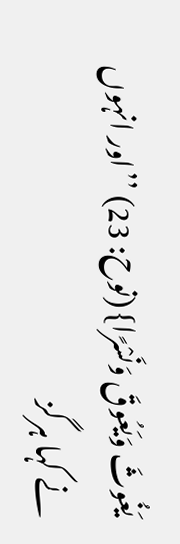یَغُوثَ وَیَعُوقَ وَنَسْرًا} (نوح: 23) ’’اور انہوں نے کہا ہرگز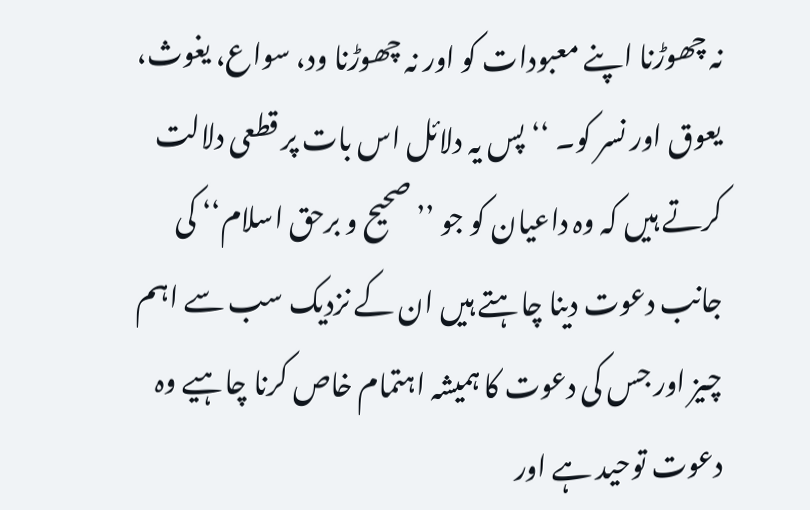نہ چھوڑنا اپنے معبودات کو اور نہ چھوڑنا ود، سواع، یغوث، یعوق اور نسر کو۔ ‘‘ پس یہ دلائل اس بات پر قطعی دلالت کرتے ہیں کہ وہ داعیان کو جو ’’صحیح و برحق اسلام‘‘ کی جانب دعوت دینا چاہتے ہیں ان کے نزدیک سب سے اہم چیز اور جس کی دعوت کا ہمیشہ اہتمام خاص کرنا چاہیے وہ دعوت توحید ہے اور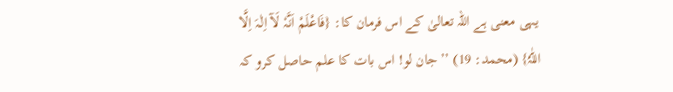یہی معنی ہے اللہ تعالیٰ کے اس فرمان کا: {فَاعْلَمْ اَنَّہٗ لَآ اِلٰـہَ اِلَّا اللّٰہُ} (محمد: 19) ’’جان لو! اس بات کا علم حاصل کرو کہ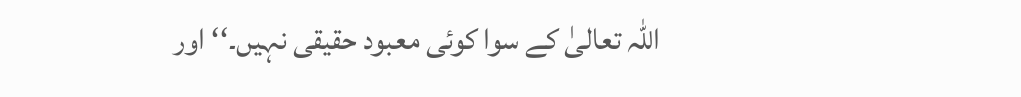اللہ تعالیٰ کے سوا کوئی معبود حقیقی نہیں۔‘‘ اور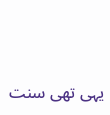یہی تھی سنت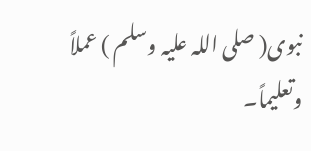نبوی( صلی اللہ علیہ وسلم ) عملاً وتعلیماً۔